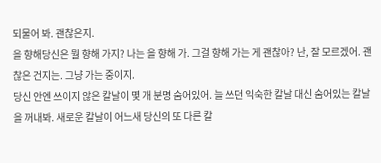되물어 봐. 괜찮은지.
을 향해당신은 뭘 향해 가지? 나는 을 향해 가. 그걸 향해 가는 게 괜찮아? 난, 잘 모르겠어. 괜찮은 건지는. 그냥 가는 중이지.
당신 안엔 쓰이지 않은 칼날이 몇 개 분명 숨어있어. 늘 쓰던 익숙한 칼날 대신 숨어있는 칼날을 꺼내봐. 새로운 칼날이 어느새 당신의 또 다른 칼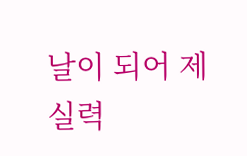날이 되어 제 실력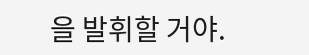을 발휘할 거야.